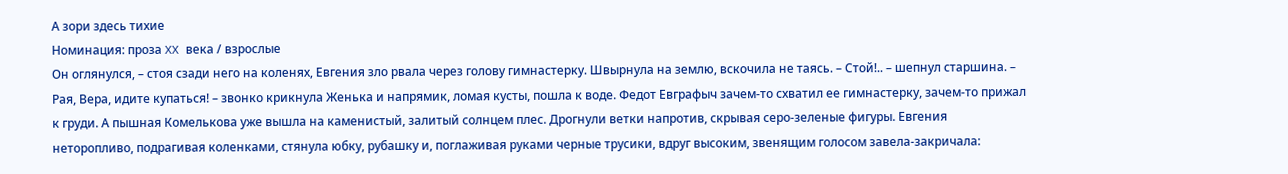А зори здесь тихие
Номинация: проза XX века / взрослые
Он оглянулся, – стоя сзади него на коленях, Евгения зло рвала через голову гимнастерку. Швырнула на землю, вскочила не таясь. – Стой!.. – шепнул старшина. – Рая, Вера, идите купаться! – звонко крикнула Женька и напрямик, ломая кусты, пошла к воде. Федот Евграфыч зачем-то схватил ее гимнастерку, зачем-то прижал к груди. А пышная Комелькова уже вышла на каменистый, залитый солнцем плес. Дрогнули ветки напротив, скрывая серо-зеленые фигуры. Евгения неторопливо, подрагивая коленками, стянула юбку, рубашку и, поглаживая руками черные трусики, вдруг высоким, звенящим голосом завела-закричала: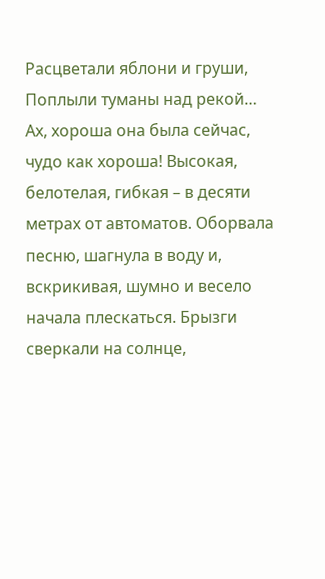Расцветали яблони и груши, Поплыли туманы над рекой… Ах, хороша она была сейчас, чудо как хороша! Высокая, белотелая, гибкая – в десяти метрах от автоматов. Оборвала песню, шагнула в воду и, вскрикивая, шумно и весело начала плескаться. Брызги сверкали на солнце,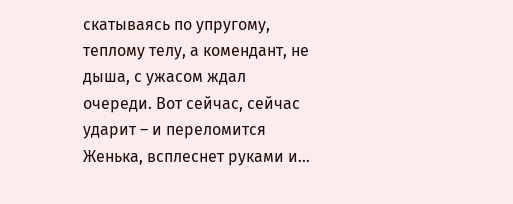скатываясь по упругому, теплому телу, а комендант, не дыша, с ужасом ждал очереди. Вот сейчас, сейчас ударит – и переломится Женька, всплеснет руками и…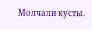Молчали кусты.